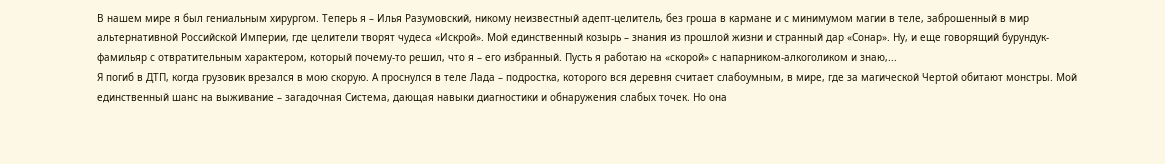В нашем мире я был гениальным хирургом. Теперь я – Илья Разумовский, никому неизвестный адепт-целитель, без гроша в кармане и с минимумом магии в теле, заброшенный в мир альтернативной Российской Империи, где целители творят чудеса «Искрой». Мой единственный козырь – знания из прошлой жизни и странный дар «Сонар». Ну, и еще говорящий бурундук-фамильяр с отвратительным характером, который почему-то решил, что я – его избранный. Пусть я работаю на «скорой» с напарником-алкоголиком и знаю,...
Я погиб в ДТП, когда грузовик врезался в мою скорую. А проснулся в теле Лада – подростка, которого вся деревня считает слабоумным, в мире, где за магической Чертой обитают монстры. Мой единственный шанс на выживание – загадочная Система, дающая навыки диагностики и обнаружения слабых точек. Но она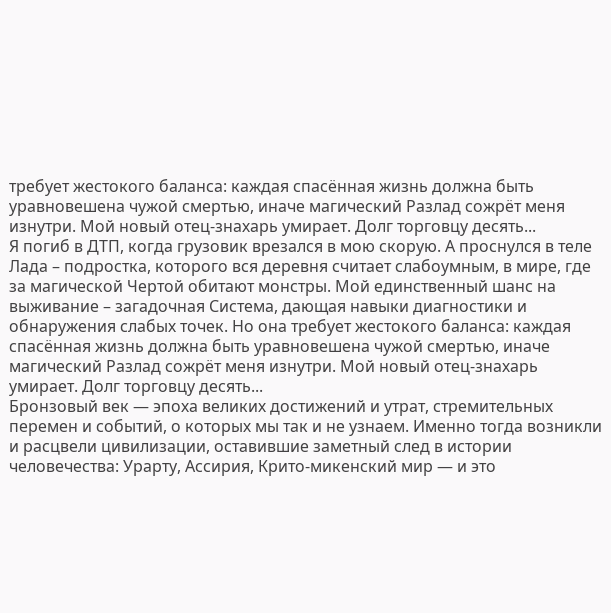требует жестокого баланса: каждая спасённая жизнь должна быть уравновешена чужой смертью, иначе магический Разлад сожрёт меня изнутри. Мой новый отец-знахарь умирает. Долг торговцу десять...
Я погиб в ДТП, когда грузовик врезался в мою скорую. А проснулся в теле Лада – подростка, которого вся деревня считает слабоумным, в мире, где за магической Чертой обитают монстры. Мой единственный шанс на выживание – загадочная Система, дающая навыки диагностики и обнаружения слабых точек. Но она требует жестокого баланса: каждая спасённая жизнь должна быть уравновешена чужой смертью, иначе магический Разлад сожрёт меня изнутри. Мой новый отец-знахарь умирает. Долг торговцу десять...
Бронзовый век — эпоха великих достижений и утрат, стремительных перемен и событий, о которых мы так и не узнаем. Именно тогда возникли и расцвели цивилизации, оставившие заметный след в истории человечества: Урарту, Ассирия, Крито-микенский мир — и это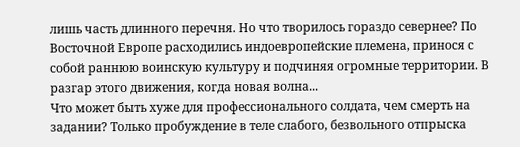лишь часть длинного перечня. Но что творилось гораздо севернее? По Восточной Европе расходились индоевропейские племена, принося с собой раннюю воинскую культуру и подчиняя огромные территории. В разгар этого движения, когда новая волна...
Что может быть хуже для профессионального солдата, чем смерть на задании? Только пробуждение в теле слабого, безвольного отпрыска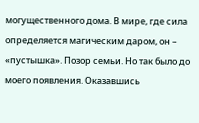могущественного дома. В мире, где сила определяется магическим даром, он – «пустышка». Позор семьи. Но так было до моего появления. Оказавшись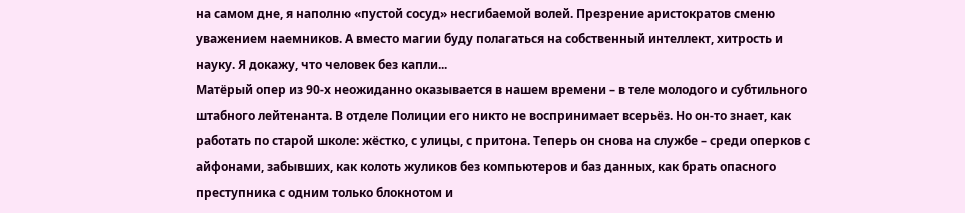на самом дне, я наполню «пустой сосуд» несгибаемой волей. Презрение аристократов сменю уважением наемников. А вместо магии буду полагаться на собственный интеллект, хитрость и науку. Я докажу, что человек без капли...
Матёрый опер из 90-х неожиданно оказывается в нашем времени – в теле молодого и субтильного штабного лейтенанта. В отделе Полиции его никто не воспринимает всерьёз. Но он-то знает, как работать по старой школе: жёстко, с улицы, с притона. Теперь он снова на службе – среди оперков с айфонами, забывших, как колоть жуликов без компьютеров и баз данных, как брать опасного преступника с одним только блокнотом и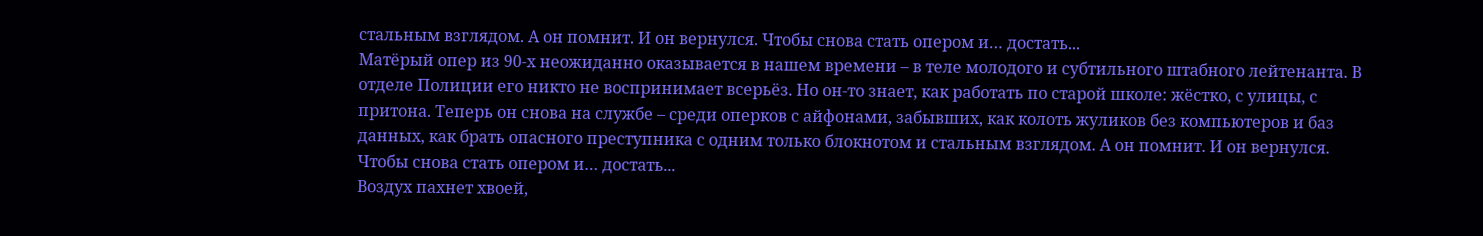стальным взглядом. А он помнит. И он вернулся. Чтобы снова стать опером и… достать...
Матёрый опер из 90-х неожиданно оказывается в нашем времени – в теле молодого и субтильного штабного лейтенанта. В отделе Полиции его никто не воспринимает всерьёз. Но он-то знает, как работать по старой школе: жёстко, с улицы, с притона. Теперь он снова на службе – среди оперков с айфонами, забывших, как колоть жуликов без компьютеров и баз данных, как брать опасного преступника с одним только блокнотом и стальным взглядом. А он помнит. И он вернулся. Чтобы снова стать опером и… достать...
Воздух пахнет хвоей,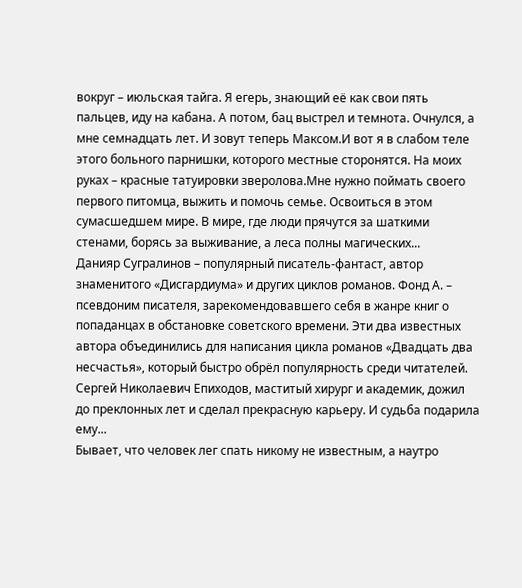вокруг – июльская тайга. Я егерь, знающий её как свои пять пальцев, иду на кабана. А потом, бац выстрел и темнота. Очнулся, а мне семнадцать лет. И зовут теперь Максом.И вот я в слабом теле этого больного парнишки, которого местные сторонятся. На моих руках – красные татуировки зверолова.Мне нужно поймать своего первого питомца, выжить и помочь семье. Освоиться в этом сумасшедшем мире. В мире, где люди прячутся за шаткими стенами, борясь за выживание, а леса полны магических...
Данияр Сугралинов – популярный писатель-фантаст, автор знаменитого «Дисгардиума» и других циклов романов. Фонд А. – псевдоним писателя, зарекомендовавшего себя в жанре книг о попаданцах в обстановке советского времени. Эти два известных автора объединились для написания цикла романов «Двадцать два несчастья», который быстро обрёл популярность среди читателей. Сергей Николаевич Епиходов, маститый хирург и академик, дожил до преклонных лет и сделал прекрасную карьеру. И судьба подарила ему...
Бывает, что человек лег спать никому не известным, а наутро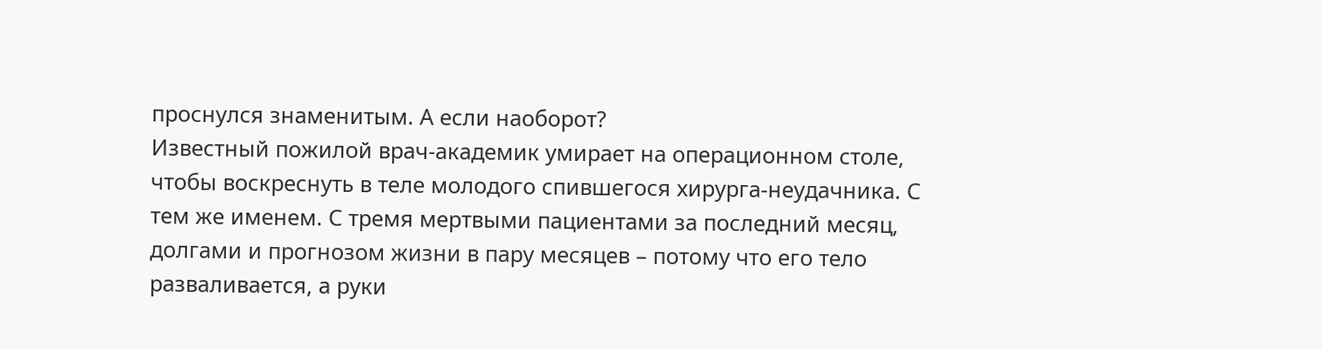проснулся знаменитым. А если наоборот?
Известный пожилой врач-академик умирает на операционном столе, чтобы воскреснуть в теле молодого спившегося хирурга-неудачника. С тем же именем. С тремя мертвыми пациентами за последний месяц, долгами и прогнозом жизни в пару месяцев – потому что его тело разваливается, а руки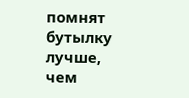помнят бутылку лучше, чем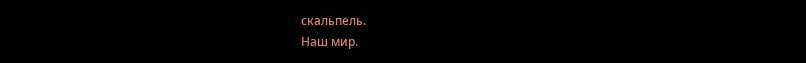скальпель.
Наш мир.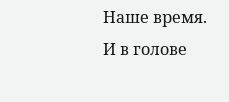Наше время. И в голове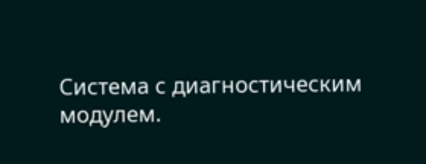Система с диагностическим модулем.